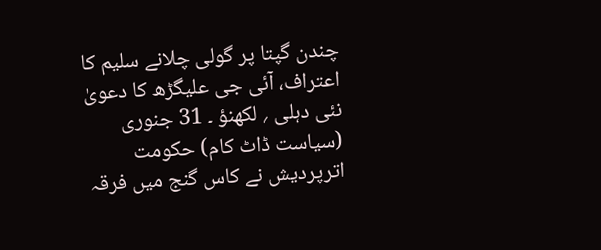چندن گپتا پر گولی چلانے سلیم کا اعتراف، آئی جی علیگڑھ کا دعویٰ
نئی دہلی ؍ لکھنؤ ۔ 31 جنوری (سیاست ڈاٹ کام) حکومت اترپردیش نے کاس گنج میں فرقہ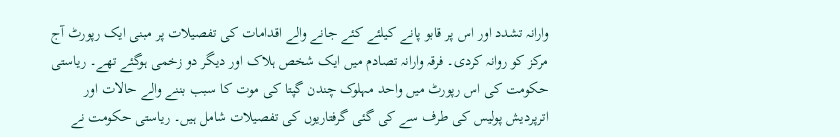وارانہ تشدد اور اس پر قابو پانے کیلئے کئے جانے والے اقدامات کی تفصیلات پر مبنی ایک رپورٹ آج مرکز کو روانہ کردی۔ فرقہ وارانہ تصادم میں ایک شخص ہلاک اور دیگر دو زخمی ہوگئے تھے۔ ریاستی حکومت کی اس رپورٹ میں واحد مہلوک چندن گپتا کی موت کا سبب بننے والے حالات اور اترپردیش پولیس کی طرف سے کی گئی گرفتاریوں کی تفصیلات شامل ہیں۔ ریاستی حکومت نے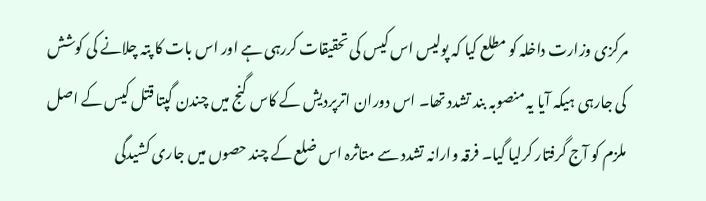مرکزی وزارت داخلہ کو مطلع کیا کہ پولیس اس کیس کی تحقیقات کررہی ہے اور اس بات کا پتہ چلانے کی کوشش کی جارہی ہیکہ آیا یہ منصوبہ بند تشدد تھا۔ اس دوران اترپردیش کے کاس گنج میں چندن گپتا قتل کیس کے اصل ملزم کو آج گرفتار کرلیا گیا۔ فرقہ وارانہ تشدد سے متاثرہ اس ضلع کے چند حصوں میں جاری کشیدگی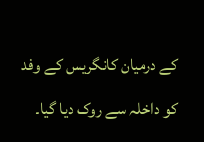کے درمیان کانگریس کے وفد کو داخلہ سے روک دیا گیا۔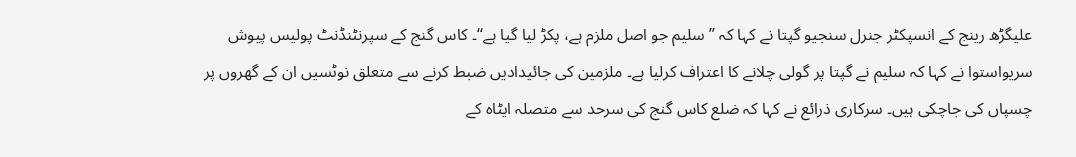علیگڑھ رینج کے انسپکٹر جنرل سنجیو گپتا نے کہا کہ ’’سلیم جو اصل ملزم ہے، پکڑ لیا گیا ہے‘‘۔ کاس گنج کے سپرنٹنڈنٹ پولیس پیوش سریواستوا نے کہا کہ سلیم نے گپتا پر گولی چلانے کا اعتراف کرلیا ہے۔ ملزمین کی جائیدادیں ضبط کرنے سے متعلق نوٹسیں ان کے گھروں پر چسپاں کی جاچکی ہیں۔ سرکاری ذرائع نے کہا کہ ضلع کاس گنج کی سرحد سے متصلہ ایٹاہ کے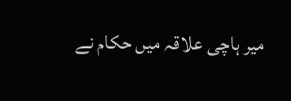میر ہاچی علاقہ میں حکام نے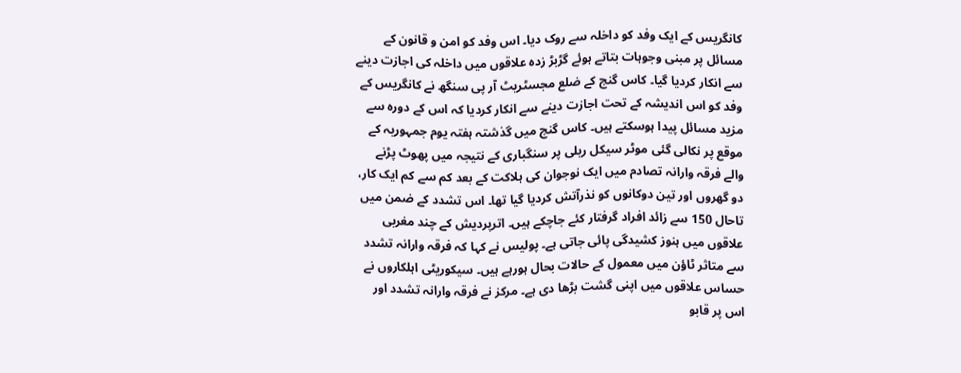کانگریس کے ایک وفد کو داخلہ سے روک دیا۔ اس وفد کو امن و قانون کے مسائل پر مبنی وجوہات بتاتے ہوئے گڑبڑ زدہ علاقوں میں داخلہ کی اجازت دینے سے انکار کردیا گیا۔ کاس گنج کے ضلع مجسٹریٹ آر پی سنگھ نے کانگریس کے وفد کو اس اندیشہ کے تحت اجازت دینے سے انکار کردیا کہ اس کے دورہ سے مزید مسائل پیدا ہوسکتے ہیں۔ کاس گنج میں گذشتہ ہفتہ یوم جمہوریہ کے موقع پر نکالی گئی موٹر سیکل ریلی پر سنگباری کے نتیجہ میں پھوٹ پڑنے والے فرقہ وارانہ تصادم میں ایک نوجوان کی ہلاکت کے بعد کم سے کم ایک کار، دو گھروں اور تین دوکانوں کو نذرآتش کردیا گیا تھا۔ اس تشدد کے ضمن میں تاحال 150 سے زائد افراد گرفتار کئے جاچکے ہیں۔ اترپردیش کے چند مغربی علاقوں میں ہنوز کشیدگی پائی جاتی ہے۔ پولیس نے کہا کہ فرقہ وارانہ تشدد سے متاثر ٹاؤن میں معمول کے حالات بحال ہورہے ہیں۔ سیکوریٹی اہلکاروں نے حساس علاقوں میں اپنی گشت بڑھا دی ہے۔ مرکز نے فرقہ وارانہ تشدد اور اس پر قابو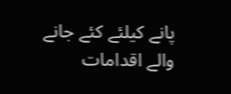پانے کیلئے کئے جانے والے اقدامات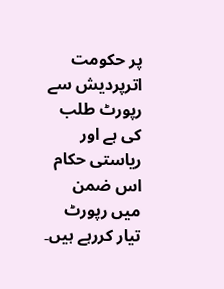پر حکومت اترپردیش سے رپورٹ طلب کی ہے اور ریاستی حکام اس ضمن میں رپورٹ تیار کررہے ہیں۔